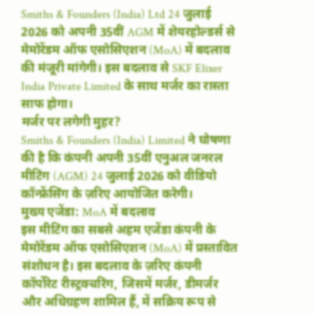Smiths & Founders (India) Ltd 24 जुलाई 2026 को अपनी 35वीं AGM में शेयरहोल्डर्स से मेमोरेंडम ऑफ एसोसिएशन (MoA) में बदलाव की मंजूरी मांगेगी। इस बदलाव से SKF Elixer India Private Limited के साथ मर्जर का रास्ता साफ होगा।
मर्जर पर लगेगी मुहर?
Smiths & Founders (India) Limited ने घोषणा की है कि कंपनी अपनी 35वीं एनुअल जनरल मीटिंग (AGM) 24 जुलाई 2026 को वीडियो कॉन्फ्रेंसिंग के ज़रिए आयोजित करेगी।
मुख्य एजेंडा: MoA में बदलाव
इस मीटिंग का सबसे अहम एजेंडा कंपनी के मेमोरेंडम ऑफ एसोसिएशन (MoA) में प्रस्तावित संशोधन है। इस बदलाव के ज़रिए कंपनी कॉर्पोरेट रीस्ट्रक्चरिंग, जिसमें मर्जर, डीमर्जर और अधिग्रहण शामिल हैं, में सक्रिय रूप से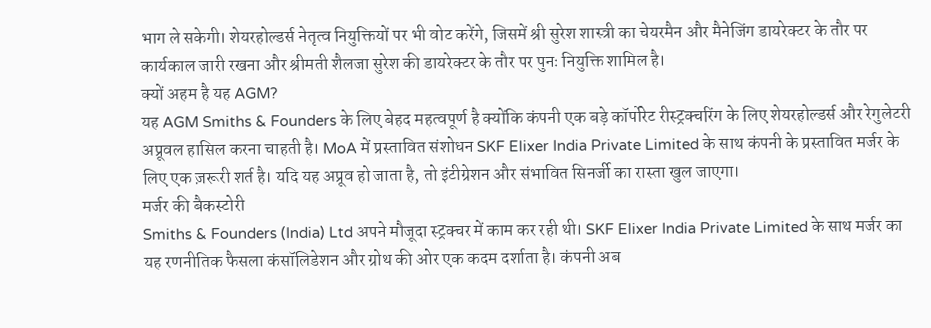भाग ले सकेगी। शेयरहोल्डर्स नेतृत्व नियुक्तियों पर भी वोट करेंगे, जिसमें श्री सुरेश शास्त्री का चेयरमैन और मैनेजिंग डायरेक्टर के तौर पर कार्यकाल जारी रखना और श्रीमती शैलजा सुरेश की डायरेक्टर के तौर पर पुनः नियुक्ति शामिल है।
क्यों अहम है यह AGM?
यह AGM Smiths & Founders के लिए बेहद महत्वपूर्ण है क्योंकि कंपनी एक बड़े कॉर्पोरेट रीस्ट्रक्चरिंग के लिए शेयरहोल्डर्स और रेगुलेटरी अप्रूवल हासिल करना चाहती है। MoA में प्रस्तावित संशोधन SKF Elixer India Private Limited के साथ कंपनी के प्रस्तावित मर्जर के लिए एक ज़रूरी शर्त है। यदि यह अप्रूव हो जाता है, तो इंटीग्रेशन और संभावित सिनर्जी का रास्ता खुल जाएगा।
मर्जर की बैकस्टोरी
Smiths & Founders (India) Ltd अपने मौजूदा स्ट्रक्चर में काम कर रही थी। SKF Elixer India Private Limited के साथ मर्जर का यह रणनीतिक फैसला कंसॉलिडेशन और ग्रोथ की ओर एक कदम दर्शाता है। कंपनी अब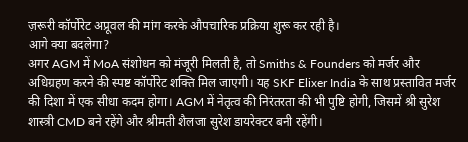ज़रूरी कॉर्पोरेट अप्रूवल की मांग करके औपचारिक प्रक्रिया शुरू कर रही है।
आगे क्या बदलेगा?
अगर AGM में MoA संशोधन को मंजूरी मिलती है, तो Smiths & Founders को मर्जर और अधिग्रहण करने की स्पष्ट कॉर्पोरेट शक्ति मिल जाएगी। यह SKF Elixer India के साथ प्रस्तावित मर्जर की दिशा में एक सीधा कदम होगा। AGM में नेतृत्व की निरंतरता की भी पुष्टि होगी, जिसमें श्री सुरेश शास्त्री CMD बने रहेंगे और श्रीमती शैलजा सुरेश डायरेक्टर बनी रहेंगी।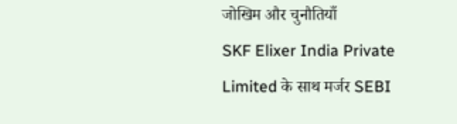जोखिम और चुनौतियाँ
SKF Elixer India Private Limited के साथ मर्जर SEBI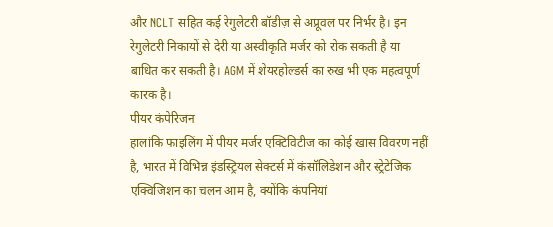और NCLT सहित कई रेगुलेटरी बॉडीज़ से अप्रूवल पर निर्भर है। इन रेगुलेटरी निकायों से देरी या अस्वीकृति मर्जर को रोक सकती है या बाधित कर सकती है। AGM में शेयरहोल्डर्स का रुख भी एक महत्वपूर्ण कारक है।
पीयर कंपेरिजन
हालांकि फाइलिंग में पीयर मर्जर एक्टिविटीज का कोई खास विवरण नहीं है, भारत में विभिन्न इंडस्ट्रियल सेक्टर्स में कंसॉलिडेशन और स्ट्रेटेजिक एक्विजिशन का चलन आम है, क्योंकि कंपनियां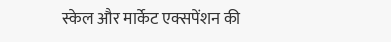स्केल और मार्केट एक्सपेंशन की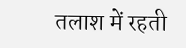तलाश में रहती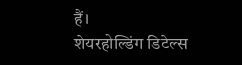हैं।
शेयरहोल्डिंग डिटेल्स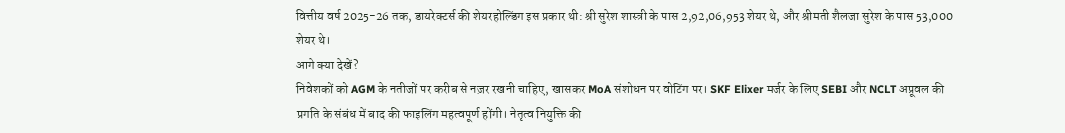वित्तीय वर्ष 2025-26 तक, डायरेक्टर्स की शेयरहोल्डिंग इस प्रकार थी: श्री सुरेश शास्त्री के पास 2,92,06,953 शेयर थे, और श्रीमती शैलजा सुरेश के पास 53,000 शेयर थे।
आगे क्या देखें?
निवेशकों को AGM के नतीजों पर करीब से नज़र रखनी चाहिए, खासकर MoA संशोधन पर वोटिंग पर। SKF Elixer मर्जर के लिए SEBI और NCLT अप्रूवल की प्रगति के संबंध में बाद की फाइलिंग महत्वपूर्ण होंगी। नेतृत्व नियुक्ति की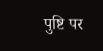पुष्टि पर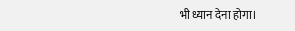भी ध्यान देना होगा।